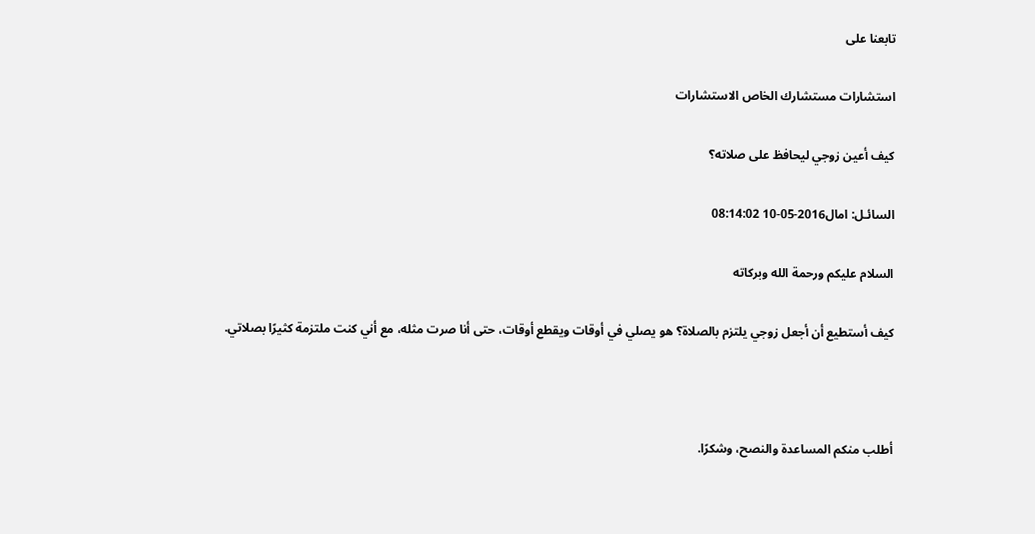تابعنا على

استشارات مستشارك الخاص الاستشارات

كيف أعين زوجي ليحافظ على صلاته؟

السائـل: امال2016-05-10 08:14:02

السلام عليكم ورحمة الله وبركاته

كيف أستطيع أن أجعل زوجي يلتزم بالصلاة؟ هو يصلي في أوقات ويقطع أوقات، حتى أنا صرت مثله، مع أني كنت ملتزمة كثيرًا بصلاتي.



أطلب منكم المساعدة والنصح، وشكرًا.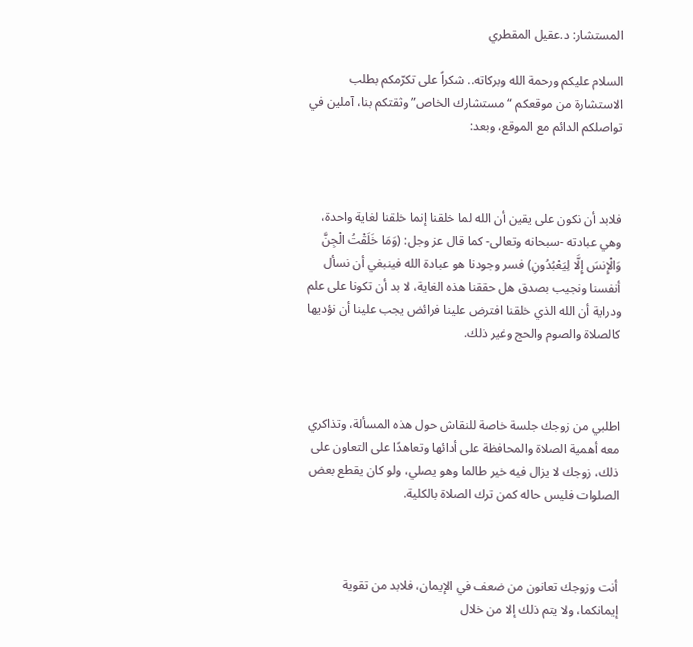المستشار: د.عقيل المقطري

السلام عليكم ورحمة الله وبركاته.. شكراً على تكرّمكم بطلب الاستشارة من موقعكم “مستشارك الخاص” وثقتكم بنا، آملين في تواصلكم الدائم مع الموقع، وبعد:



فلابد أن نكون على يقين أن الله لما خلقنا إنما خلقنا لغاية واحدة، وهي عبادته -سبحانه وتعالى- كما قال عز وجل: (وَمَا خَلَقْتُ الْجِنَّ وَالْإِنسَ إِلَّا لِيَعْبُدُونِ) فسر وجودنا هو عبادة الله فينبغي أن نسأل أنفسنا ونجيب بصدق هل حققنا هذه الغاية، لا بد أن تكونا على علم ودراية أن الله الذي خلقنا افترض علينا فرائض يجب علينا أن نؤديها كالصلاة والصوم والحج وغير ذلك.



اطلبي من زوجك جلسة خاصة للنقاش حول هذه المسألة، وتذاكري معه أهمية الصلاة والمحافظة على أدائها وتعاهدًا على التعاون على ذلك، زوجك لا يزال فيه خير طالما وهو يصلي، ولو كان يقطع بعض الصلوات فليس حاله كمن ترك الصلاة بالكلية.



أنت وزوجك تعانون من ضعف في الإيمان، فلابد من تقوية إيمانكما، ولا يتم ذلك إلا من خلال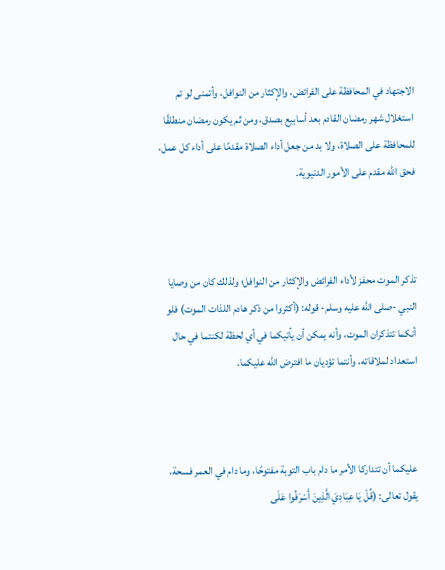الاجتهاد في المحافظة على الفرائض، والإكثار من النوافل، وأتمنى لو تم استغلال شهر رمضان القادم بعد أسابيع بصدق، ومن ثم يكون رمضان منطلقًا للمحافظة على الصلاة، ولا بد من جعل أداء الصلاة مقدمًا على أداء كل عمل، فحق الله مقدم على الأمور الدنيوية.



تذكر الموت محفز لأداء الفرائض والإكثار من النوافل؛ ولذلك كان من وصايا النبي -صلى الله عليه وسلم- قوله: (أكثروا من ذكر هادم اللذات الموت) فلو أنكما تتذكران الموت، وأنه يمكن أن يأتيكما في أي لحظة لكنتما في حال استعداد لملاقاته، وأنتما تؤديان ما افترض الله عليكما.



عليكما أن تتداركا الأمر ما دام باب التوبة مفتوحًا، وما دام في العمر فسحة، يقول تعالى: (قُلْ يَا عِبَادِيَ الَّذِينَ أَسْرَفُوا عَلَى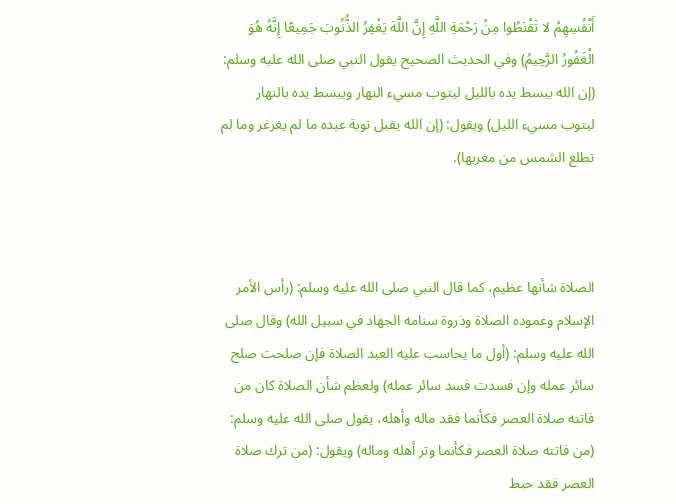أَنْفُسِهِمْ لا تَقْنَطُوا مِنْ رَحْمَةِ اللَّهِ إِنَّ اللَّهَ يَغْفِرُ الذُّنُوبَ جَمِيعًا إِنَّهُ هُوَ الْغَفُورُ الرَّحِيمُ) وفي الحديث الصحيح يقول النبي صلى الله عليه وسلم: (إن الله يبسط يده بالليل ليتوب مسيء النهار ويبسط يده بالنهار ليتوب مسيء الليل) ويقول: (إن الله يقبل توبة عبده ما لم يغرغر وما لم تطلع الشمس من مغربها).



الصلاة شأنها عظيم، كما قال النبي صلى الله عليه وسلم: (رأس الأمر الإسلام وعموده الصلاة وذروة سنامه الجهاد في سبيل الله) وقال صلى الله عليه وسلم: (أول ما يحاسب عليه العبد الصلاة فإن صلحت صلح سائر عمله وإن فسدت فسد سائر عمله) ولعظم شأن الصلاة كان من فاتته صلاة العصر فكأنما فقد ماله وأهله، يقول صلى الله عليه وسلم: (من فاتته صلاة العصر فكأنما وتر أهله وماله) ويقول: (من ترك صلاة العصر فقد حبط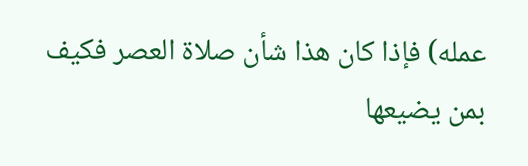عمله) فإذا كان هذا شأن صلاة العصر فكيف بمن يضيعها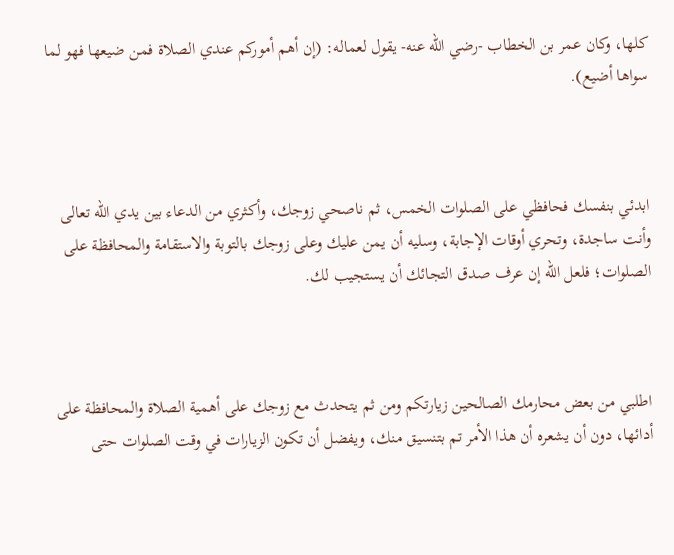كلها، وكان عمر بن الخطاب -رضي الله عنه- يقول لعماله: (إن أهم أموركم عندي الصلاة فمن ضيعها فهو لما سواها أضيع).



ابدئي بنفسك فحافظي على الصلوات الخمس، ثم ناصحي زوجك، وأكثري من الدعاء بين يدي الله تعالى وأنت ساجدة، وتحري أوقات الإجابة، وسليه أن يمن عليك وعلى زوجك بالتوبة والاستقامة والمحافظة على الصلوات؛ فلعل الله إن عرف صدق التجائك أن يستجيب لك.



اطلبي من بعض محارمك الصالحين زيارتكم ومن ثم يتحدث مع زوجك على أهمية الصلاة والمحافظة على أدائها، دون أن يشعره أن هذا الأمر تم بتنسيق منك، ويفضل أن تكون الزيارات في وقت الصلوات حتى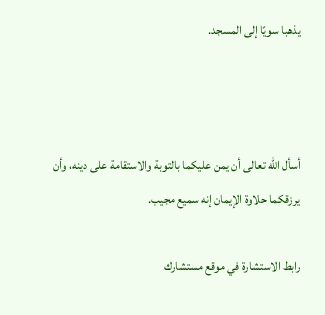يذهبا سويًا إلى المسجد.



أسأل الله تعالى أن يمن عليكما بالتوبة والاستقامة على دينه، وأن يرزقكما حلاوة الإيمان إنه سميع مجيب.

رابط الاستشارة في موقع مستشارك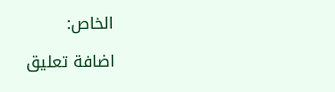الخاص:

اضافة تعليق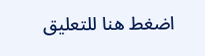اضغط هنا للتعليق